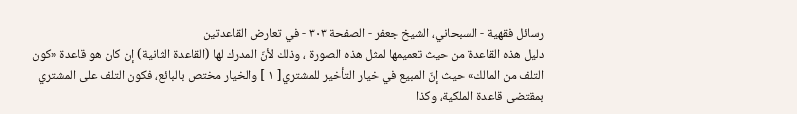رسائل فقهية - السبحاني، الشيخ جعفر - الصفحة ٣٠٣ - في تعارض القاعدتين
دليل هذه القاعدة من حيث تعميمها لمثل هذه الصورة ، وذلك لأنّ المدرك لها (القاعدة الثانية) إن كان هو قاعدة «كون التلف من المالك» حيث إنّ المبيع في خيار التأخير للمشتري[ ١ ] والخيار مختص بالبائع، فكون التلف على المشتري بمقتضى قاعدة الملكية، وكذا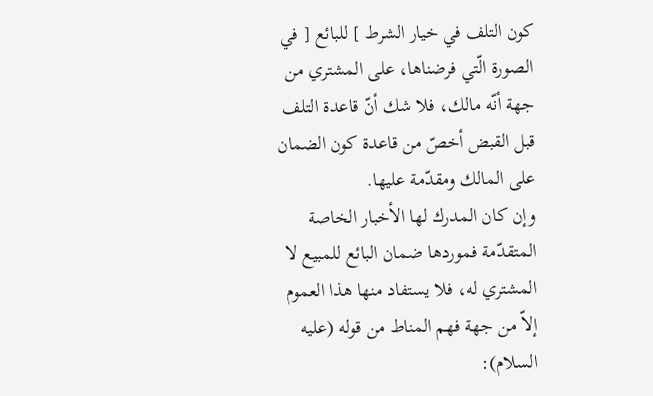كون التلف في خيار الشرط ] للبائع [ في الصورة الّتي فرضناها، على المشتري من جهة أنّه مالك، فلا شك أنّ قاعدة التلف قبل القبض أخصّ من قاعدة كون الضمان على المالك ومقدّمة عليها.
وإن كان المدرك لها الأخبار الخاصة المتقدّمة فموردها ضمان البائع للمبيع لا المشتري له، فلا يستفاد منها هذا العموم إلاّ من جهة فهم المناط من قوله (عليه السلام):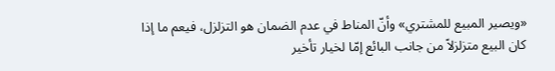«ويصير المبيع للمشتري» وأنّ المناط في عدم الضمان هو التزلزل، فيعم ما إذا كان البيع متزلزلاً من جانب البائع إمّا لخيار تأخير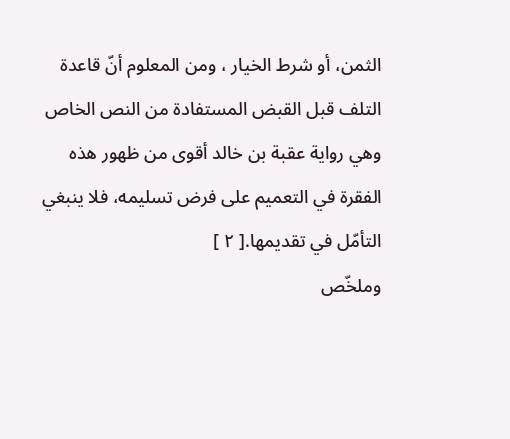الثمن، أو شرط الخيار ، ومن المعلوم أنّ قاعدة التلف قبل القبض المستفادة من النص الخاص وهي رواية عقبة بن خالد أقوى من ظهور هذه الفقرة في التعميم على فرض تسليمه، فلا ينبغي التأمّل في تقديمها.[ ٢ ]
وملخّص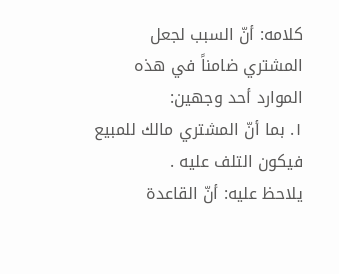كلامه: أنّ السبب لجعل المشتري ضامناً في هذه الموارد أحد وجهين:
١. بما أنّ المشتري مالك للمبيع فيكون التلف عليه .
يلاحظ عليه: أنّ القاعدة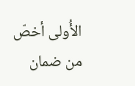الأُولى أخصّ من ضمان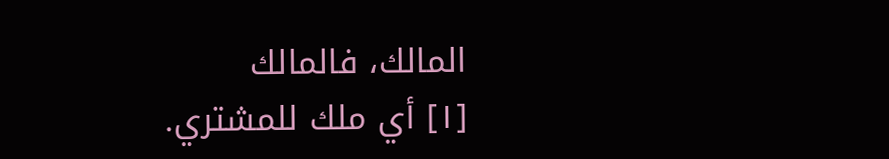المالك، فالمالك
[١] أي ملك للمشتري.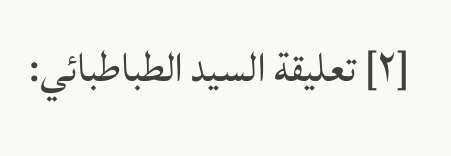[٢] تعليقة السيد الطباطبائي: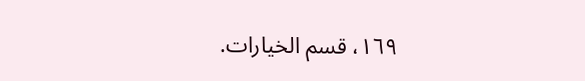١٦٩، قسم الخيارات.